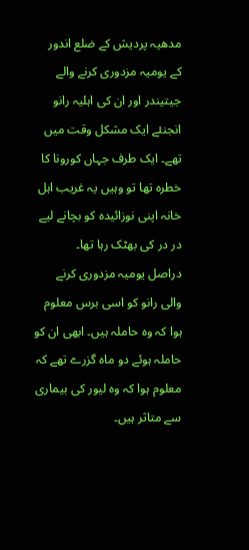مدھیہ پردیش کے ضلع اندور کے یومیہ مزدوری کرنے والے جیتیندر اور ان کی اہلیہ رانو انجنئے ایک مشکل وقت میں تھے۔ ایک طرف جہاں کورونا کا خطرہ تھا تو وہیں یہ غریب اہل خانہ اپنی نوزائیدہ کو بچانے لیے در در کی بھٹک رہا تھا۔
دراصل یومیہ مزدوری کرنے والی رانو کو اسی برس معلوم ہوا کہ وہ حاملہ ہیں۔ ابھی ان کو حاملہ ہوئے دو ماہ گزرے تھے کہ معلوم ہوا کہ وہ لیور کی بیماری سے متاثر ہیں۔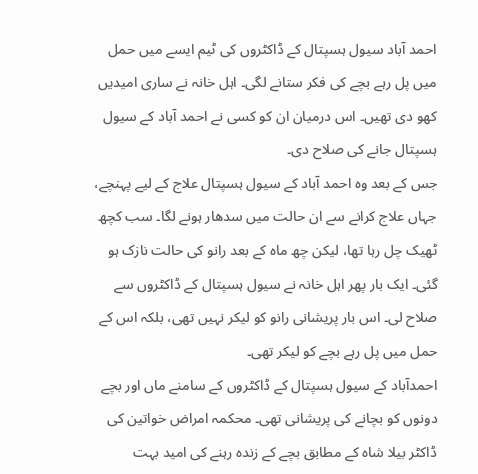احمد آباد سیول ہسپتال کے ڈاکٹروں کی ٹیم ایسے میں حمل میں پل رہے بچے کی فکر ستانے لگی۔ اہل خانہ نے ساری امیدیں کھو دی تھیں۔ اس درمیان ان کو کسی نے احمد آباد کے سیول ہسپتال جانے کی صلاح دی۔
جس کے بعد وہ احمد آباد کے سیول ہسپتال علاج کے لیے پہنچے، جہاں علاج کرانے سے ان حالت میں سدھار ہونے لگا۔ سب کچھ ٹھیک چل رہا تھا، لیکن چھ ماہ کے بعد رانو کی حالت نازک ہو گئی۔ ایک بار پھر اہل خانہ نے سیول ہسپتال کے ڈاکٹروں سے صلاح لی۔ اس بار پریشانی رانو کو لیکر نہیں تھی، بلکہ اس کے حمل میں پل رہے بچے کو لیکر تھی۔
احمدآباد کے سیول ہسپتال کے ڈاکٹروں کے سامنے ماں اور بچے دونوں کو بچانے کی پریشانی تھی۔ محکمہ امراض خواتین کی ڈاکٹر بیلا شاہ کے مطابق بچے کے زندہ رہنے کی امید بہت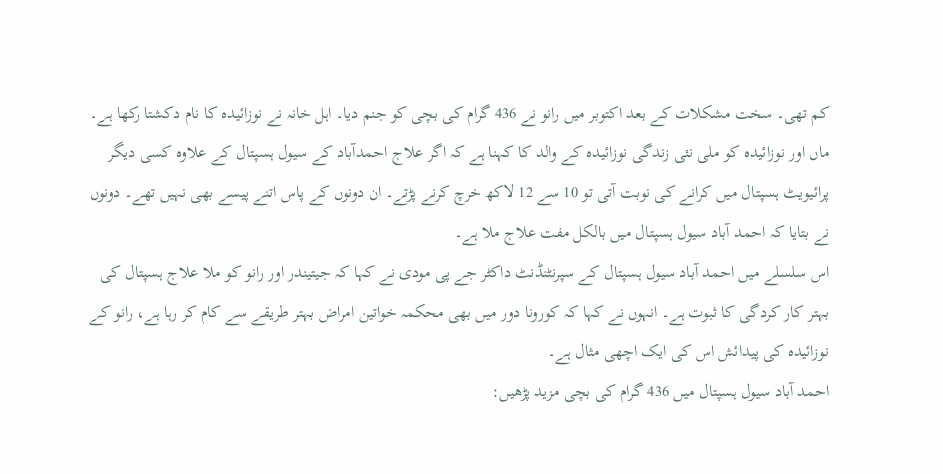کم تھی۔ سخت مشکلات کے بعد اکتوبر میں رانو نے 436 گرام کی بچی کو جنم دیا۔ اہل خانہ نے نوزائیدہ کا نام دکشتا رکھا ہے۔
ماں اور نوزائیدہ کو ملی نئی زندگی نوزائیدہ کے والد کا کہنا ہے کہ اگر علاج احمدآباد کے سیول ہسپتال کے علاوہ کسی دیگر پرائیویٹ ہسپتال میں کرانے کی نوبت آتی تو 10 سے 12 لاکھ خرچ کرنے پڑتے۔ ان دونوں کے پاس اتنے پیسے بھی نہیں تھے۔ دونوں نے بتایا کہ احمد آباد سیول ہسپتال میں بالکل مفت علاج ملا ہے۔
اس سلسلے میں احمد آباد سیول ہسپتال کے سپرنٹنڈنٹ داکٹر جے پی مودی نے کہا کہ جیتیندر اور رانو کو ملا علاج ہسپتال کی بہتر کار کردگی کا ثبوت ہے۔ انہوں نے کہا کہ کورونا دور میں بھی محکمہ خواتین امراض بہتر طریقے سے کام کر رہا ہے، رانو کے نوزائیدہ کی پیدائش اس کی ایک اچھی مثال ہے۔
احمد آباد سیول ہسپتال میں 436 گرام کی بچی مزید پڑھیں: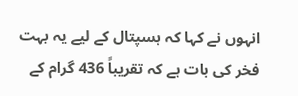انہوں نے کہا کہ ہسپتال کے لیے یہ بہت فخر کی بات ہے کہ تقریباً 436 گرام کے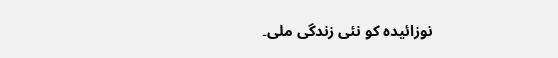نوزائیدہ کو نئی زندگی ملی۔